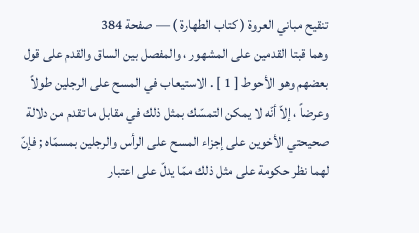تنقيح مباني العروة ( كتاب الطهارة ) — صفحة 384
وهما قبتا القدمين على المشهور ، والمفصل بين الساق والقدم على قول بعضهم وهو الأحوط [ 1 ] . الاستيعاب في المسح على الرجلين طولاً وعرضاً ، إلاّ أنّه لا يمكن التمسّك بمثل ذلك في مقابل ما تقدم من دلالة صحيحتي الأخوين على إجزاء المسح على الرأس والرجلين بمسمّاه ; فإنّ لهما نظر حكومة على مثل ذلك ممّا يدلّ على اعتبار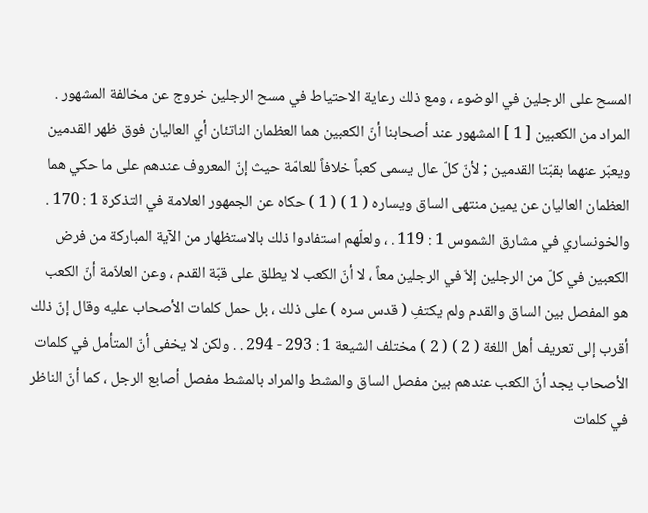المسح على الرجلين في الوضوء ، ومع ذلك رعاية الاحتياط في مسح الرجلين خروج عن مخالفة المشهور . المراد من الكعبين [ 1 ] المشهور عند أصحابنا أنّ الكعبين هما العظمان الناتئان أي العاليان فوق ظهر القدمين ويعبّر عنهما بقبّتا القدمين ; لأنّ كلّ عال يسمى كعباً خلافاً للعامّة حيث إنّ المعروف عندهم على ما حكي هما العظمان العاليان عن يمين منتهى الساق ويساره ( 1 ) ( 1 ) حكاه عن الجمهور العلامة في التذكرة 1 : 170 . والخونساري في مشارق الشموس 1 : 119 . ، ولعلّهم استفادوا ذلك بالاستظهار من الآية المباركة من فرض الكعبين في كلّ من الرجلين إلاّ في الرجلين معاً ، لا أنّ الكعب لا يطلق على قبّة القدم ، وعن العلاّمة أنّ الكعب هو المفصل بين الساق والقدم ولم يكتفِ ( قدس سره ) على ذلك ، بل حمل كلمات الأصحاب عليه وقال إنّ ذلك أقرب إلى تعريف أهل اللغة ( 2 ) ( 2 ) مختلف الشيعة 1 : 293 - 294 . . ولكن لا يخفى أنّ المتأمل في كلمات الأصحاب يجد أنّ الكعب عندهم بين مفصل الساق والمشط والمراد بالمشط مفصل أصابع الرجل ، كما أنّ الناظر في كلمات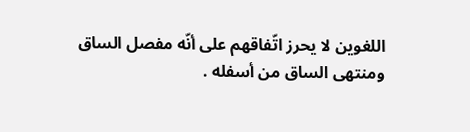اللغوين لا يحرز اتّفاقهم على أنّه مفصل الساق ومنتهى الساق من أسفله .